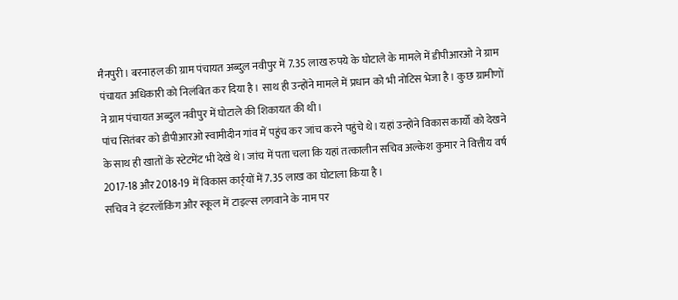मैनपुरी। बरनाहल की ग्राम पंचायत अब्दुल नवीपुर में 7.35 लाख रुपये के घोटाले के मामले में डीपीआरओ ने ग्राम पंचायत अधिकारी को निलंबित कर दिया है। साथ ही उन्होंने मामले में प्रधान को भी नोटिस भेजा है। कुछ ग्रामीणों ने ग्राम पंचायत अब्दुल नवीपुर में घोटाले की शिकायत की थी।
पांच सितंबर को डीपीआरओ स्वामीदीन गांव में पहुंच कर जांच करने पहुंचे थे। यहां उन्होंने विकास कार्यों को देखने के साथ ही खातों के स्टेटमेंट भी देखे थे। जांच में पता चला कि यहां तत्कालीन सचिव अल्केश कुमार ने वित्तीय वर्ष 2017-18 और 2018-19 में विकास कार्र्यों में 7.35 लाख का घोटाला किया है।
सचिव ने इंटरलॉकिंग और स्कूल में टाइल्स लगवाने के नाम पर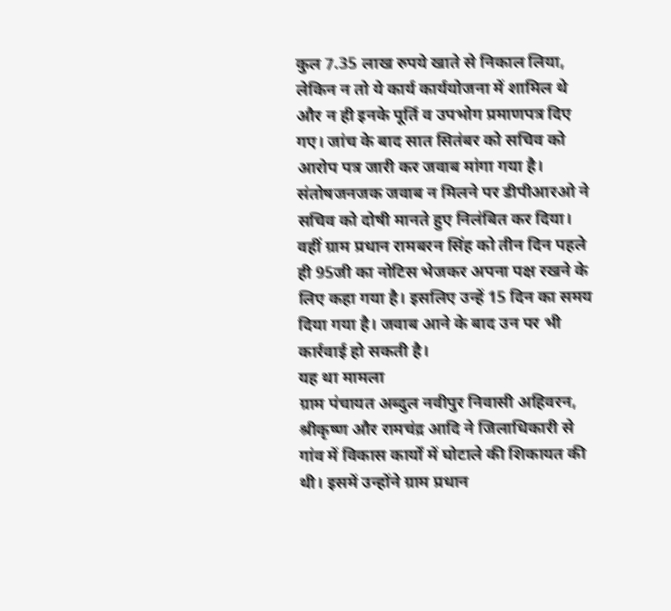कुल 7.35 लाख रुपये खाते से निकाल लिया, लेकिन न तो ये कार्य कार्ययोजना में शामिल थे और न ही इनके पूर्ति व उपभोग प्रमाणपत्र दिए गए। जांच के बाद सात सितंबर को सचिव को आरोप पत्र जारी कर जवाब मांगा गया है।
संतोषजनजक जवाब न मिलने पर डीपीआरओ ने सचिव को दोषी मानते हुए निलंबित कर दिया। वहीं ग्राम प्रधान रामबरन सिंह को तीन दिन पहले ही 95जी का नोटिस भेजकर अपना पक्ष रखने के लिए कहा गया है। इसलिए उन्हें 15 दिन का समय दिया गया है। जवाब आने के बाद उन पर भी कार्रवाई हो सकती है।
यह था मामला
ग्राम पंचायत अब्दुल नवीपुर निवासी अहिवरन, श्रीकृष्ण और रामचंद्र आदि ने जिलाधिकारी से गांव में विकास कार्यों में घोटाले की शिकायत की थी। इसमें उन्होंने ग्राम प्रधान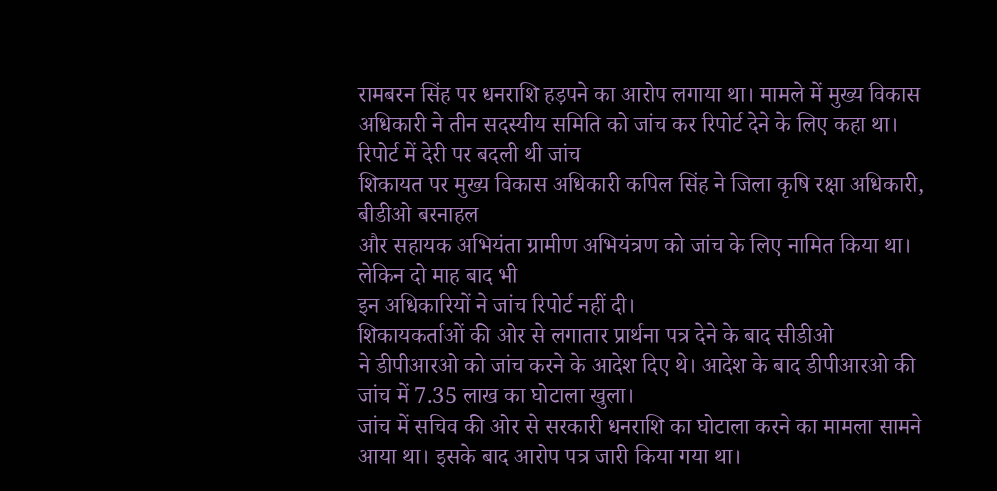रामबरन सिंह पर धनराशि हड़पने का आरोप लगाया था। मामले में मुख्य विकास अधिकारी ने तीन सदस्यीय समिति को जांच कर रिपोर्ट देने के लिए कहा था।
रिपोर्ट में देरी पर बदली थी जांच
शिकायत पर मुख्य विकास अधिकारी कपिल सिंह ने जिला कृषि रक्षा अधिकारी, बीडीओ बरनाहल
और सहायक अभियंता ग्रामीण अभियंत्रण को जांच के लिए नामित किया था। लेकिन दो माह बाद भी
इन अधिकारियों ने जांच रिपोर्ट नहीं दी।
शिकायकर्ताओं की ओर से लगातार प्रार्थना पत्र देने के बाद सीडीओ
ने डीपीआरओ को जांच करने के आदेश दिए थे। आदेश के बाद डीपीआरओ की जांच में 7.35 लाख का घोटाला खुला।
जांच में सचिव की ओर से सरकारी धनराशि का घोटाला करने का मामला सामने आया था। इसके बाद आरोप पत्र जारी किया गया था।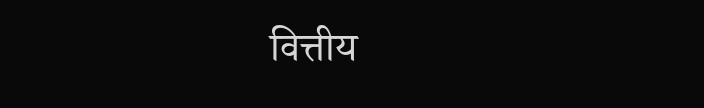वित्तीय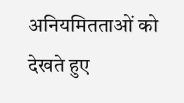अनियमितताओं को देखते हुए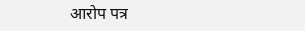आरोप पत्र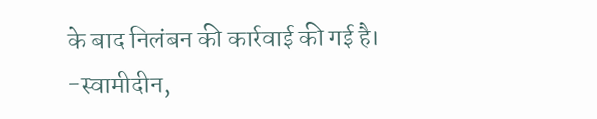के बाद निलंबन की कार्रवाई की गई है।
-स्वामीदीन,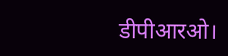डीपीआरओ।